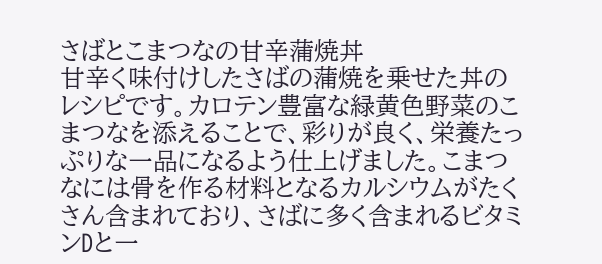さばとこまつなの甘辛蒲焼丼
甘辛く味付けしたさばの蒲焼を乗せた丼のレシピです。カロテン豊富な緑黄色野菜のこまつなを添えることで、彩りが良く、栄養たっぷりな一品になるよう仕上げました。こまつなには骨を作る材料となるカルシウムがたくさん含まれており、さばに多く含まれるビタミンDと一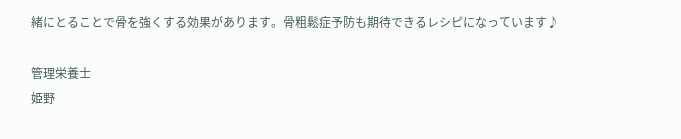緒にとることで骨を強くする効果があります。骨粗鬆症予防も期待できるレシピになっています♪

管理栄養士
姫野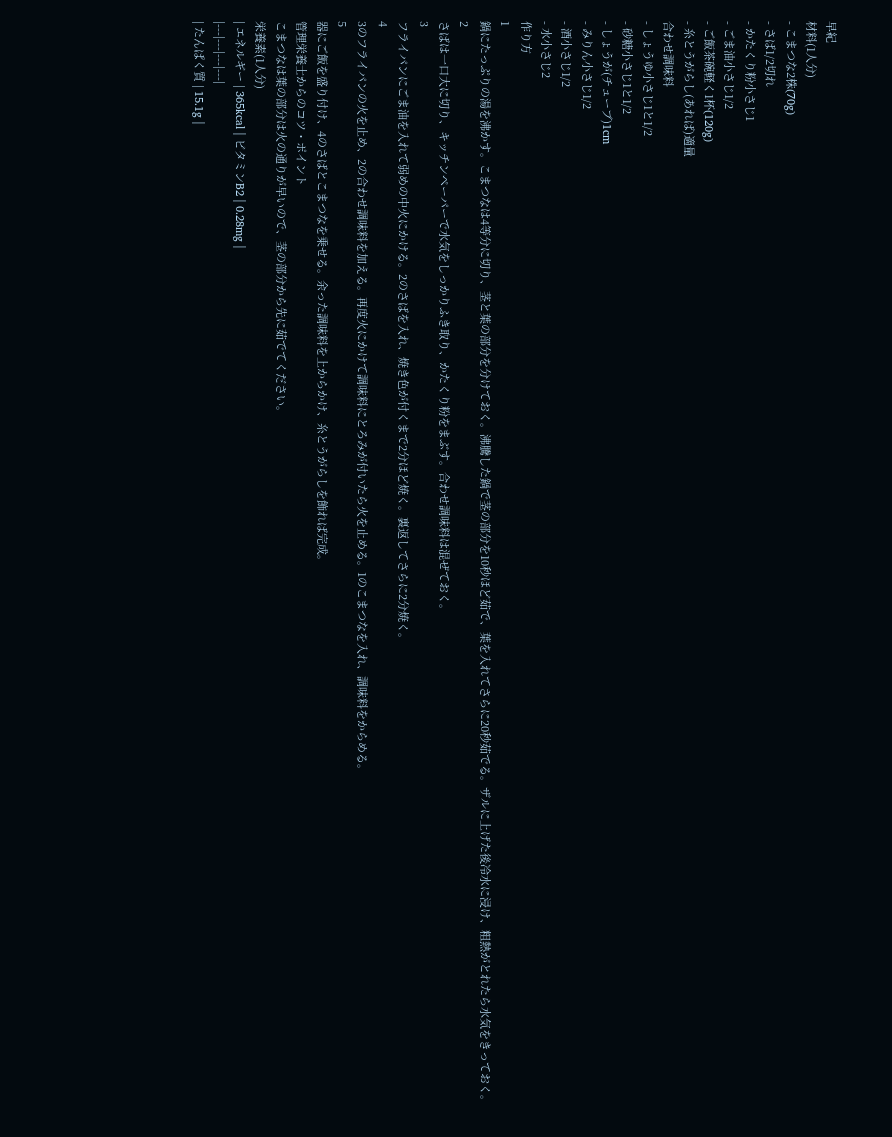早紀
材料(1人分)
- こまつな2株(70g)
- さば1/2切れ
- かたくり粉小さじ1
- ごま油小さじ1/2
- ご飯茶碗軽く1杯(120g)
- 糸とうがらし(あれば)適量
合わせ調味料
- しょうゆ小さじ1と1/2
- 砂糖小さじ1と1/2
- しょうが(チューブ)1cm
- みりん小さじ1/2
- 酒小さじ1/2
- 水小さじ2
作り方
1
鍋にたっぷりの湯を沸かす。こまつなは4等分に切り、茎と葉の部分を分けておく。沸騰した鍋で茎の部分を10秒ほど茹で、葉を入れてさらに20秒茹でる。ザルに上げた後冷水に浸け、粗熱がとれたら水気をきっておく。
2
さばは一口大に切り、キッチンペーパーで水気をしっかりふき取り、かたくり粉をまぶす。合わせ調味料は混ぜておく。
3
フライパンにごま油を入れて弱めの中火にかける。2のさばを入れ、焼き色が付くまで2分ほど焼く。裏返してさらに2分焼く。
4
3のフライパンの火を止め、2の合わせ調味料を加える。再度火にかけて調味料にとろみが付いたら火を止める。1のこまつなを入れ、調味料をからめる。
5
器にご飯を盛り付け、4のさばとこまつなを乗せる。余った調味料を上からかけ、糸とうがらしを飾れば完成。
管理栄養士からのコツ・ポイント
こまつなは葉の部分は火の通りが早いので、茎の部分から先に茹でてください。
栄養素(1人分)
| エネルギー | 365kcal | ビタミンB2 | 0.28mg |
|---|---|---|---|
| たんぱく質 | 15.1g |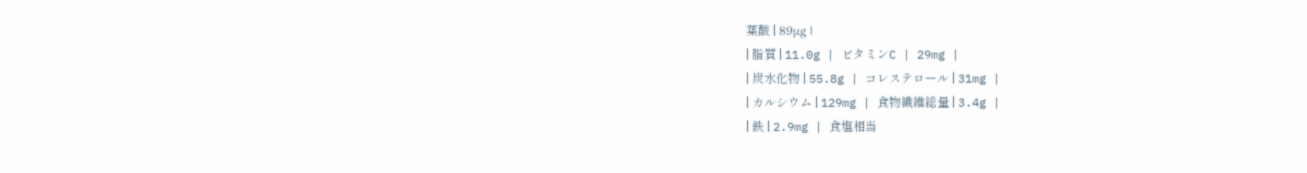葉酸 | 89μg |
| 脂質 | 11.0g | ビタミンC | 29mg |
| 炭水化物 | 55.8g | コレステロール | 31mg |
| カルシウム | 129mg | 食物繊維総量 | 3.4g |
| 鉄 | 2.9mg | 食塩相当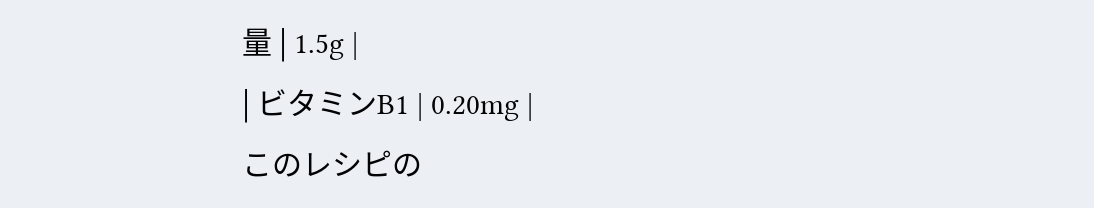量 | 1.5g |
| ビタミンB1 | 0.20mg |
このレシピの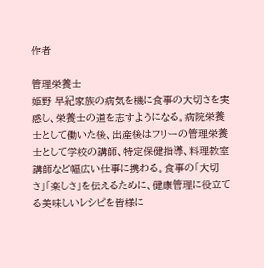作者

管理栄養士
姫野 早紀家族の病気を機に食事の大切さを実感し、栄養士の道を志すようになる。病院栄養士として働いた後、出産後はフリーの管理栄養士として学校の講師、特定保健指導、料理教室講師など幅広い仕事に携わる。食事の「大切さ」「楽しさ」を伝えるために、健康管理に役立てる美味しいレシピを皆様に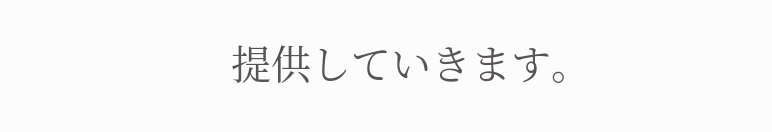提供していきます。